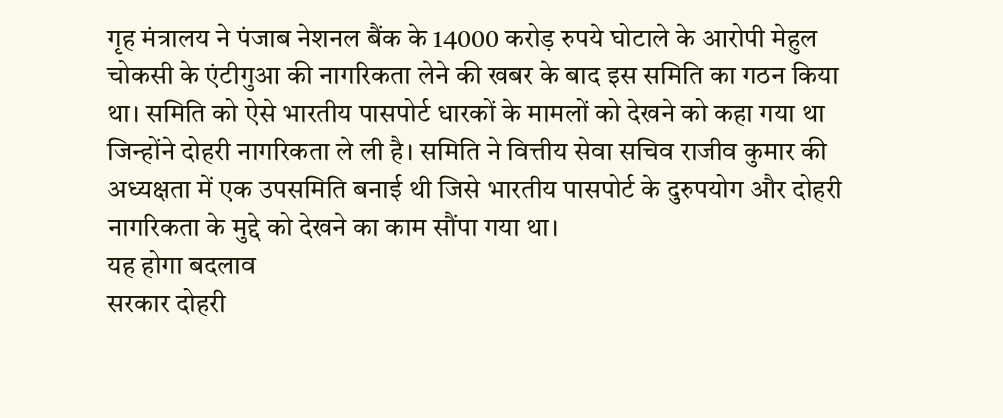गृह मंत्रालय ने पंजाब नेशनल बैंक के 14000 करोड़ रुपये घोटाले के आरोपी मेहुल चोकसी के एंटीगुआ की नागरिकता लेने की खबर के बाद इस समिति का गठन किया था। समिति को ऐसे भारतीय पासपोर्ट धारकों के मामलों को देखने को कहा गया था जिन्होंने दोहरी नागरिकता ले ली है। समिति ने वित्तीय सेवा सचिव राजीव कुमार की अध्यक्षता में एक उपसमिति बनाई थी जिसे भारतीय पासपोर्ट के दुरुपयोग और दोहरी नागरिकता के मुद्दे को देखने का काम सौंपा गया था।
यह होगा बदलाव
सरकार दोहरी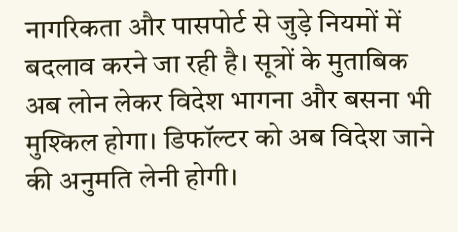नागरिकता और पासपोर्ट से जुड़े नियमों में बदलाव करने जा रही है। सूत्रों के मुताबिक अब लोन लेकर विदेश भागना और बसना भी मुश्किल होगा। डिफॉल्टर को अब विदेश जाने की अनुमति लेनी होगी।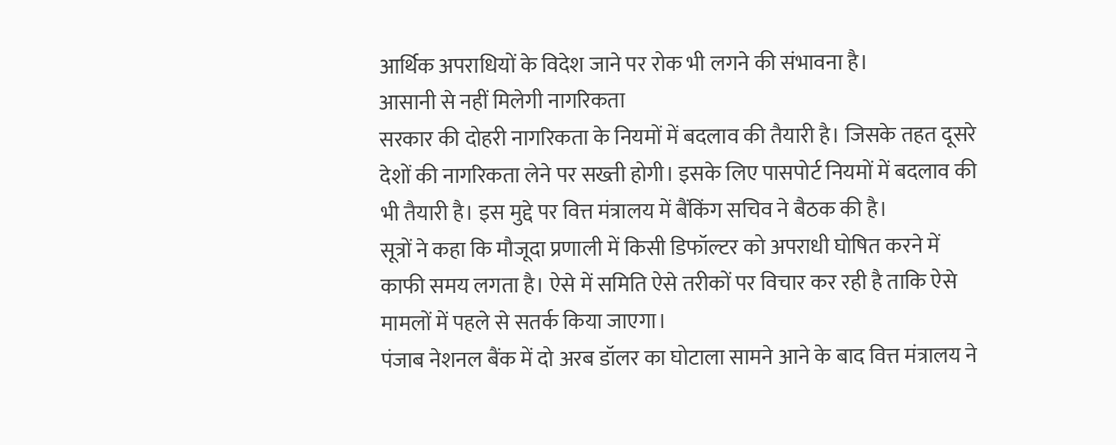आर्थिक अपराधियों के विदेश जाने पर रोक भी लगने की संभावना है।
आसानी से नहीं मिलेगी नागरिकता
सरकार की दोहरी नागरिकता के नियमों में बदलाव की तैयारी है। जिसके तहत दूसरे देशों की नागरिकता लेने पर सख्ती होगी। इसके लिए पासपोर्ट नियमों में बदलाव की भी तैयारी है। इस मुद्दे पर वित्त मंत्रालय में बैंकिंग सचिव ने बैठक की है।
सूत्रों ने कहा कि मौजूदा प्रणाली में किसी डिफॉल्टर को अपराधी घोषित करने में काफी समय लगता है। ऐसे में समिति ऐसे तरीकों पर विचार कर रही है ताकि ऐसे मामलों में पहले से सतर्क किया जाएगा।
पंजाब नेशनल बैंक में दो अरब डॉलर का घोटाला सामने आने के बाद वित्त मंत्रालय ने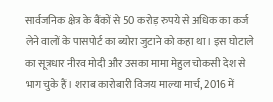सार्वजनिक क्षेत्र के बैंकों से 50 करोड़ रुपये से अधिक का कर्ज लेने वालों के पासपोर्ट का ब्योरा जुटाने को कहा था। इस घोटाले का सूत्रधार नीरव मोदी और उसका मामा मेहुल चोकसी देश से भाग चुके हैं। शराब कारोबारी विजय माल्या मार्च, 2016 में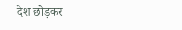देश छोड़कर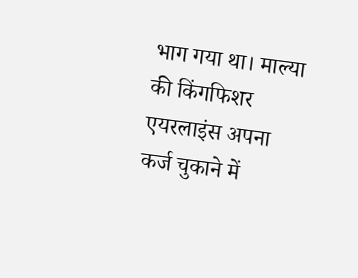भाग गया था। माल्या की किंगफिशर एयरलाइंस अपना कर्ज चुकाने में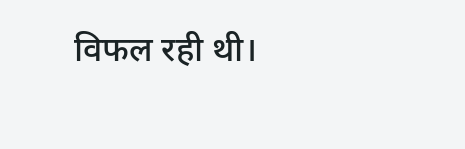विफल रही थी।